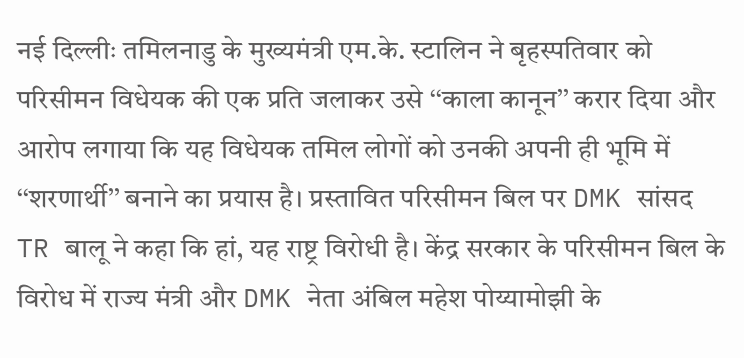नई दिल्लीः तमिलनाडु के मुख्यमंत्री एम.के. स्टालिन ने बृहस्पतिवार को परिसीमन विधेयक की एक प्रति जलाकर उसे ‘‘काला कानून’’ करार दिया और आरोप लगाया कि यह विधेयक तमिल लोगों को उनकी अपनी ही भूमि में ‘‘शरणार्थी’’ बनाने का प्रयास है। प्रस्तावित परिसीमन बिल पर DMK सांसद TR बालू ने कहा कि हां, यह राष्ट्र विरोधी है। केंद्र सरकार के परिसीमन बिल के विरोध में राज्य मंत्री और DMK नेता अंबिल महेश पोय्यामोझी के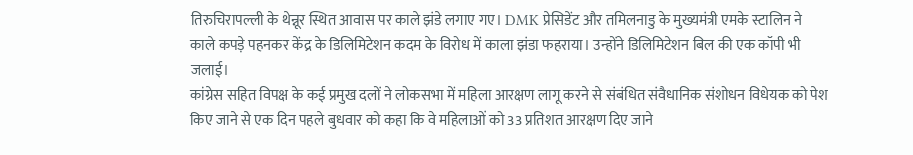तिरुचिरापल्ली के थेन्नूर स्थित आवास पर काले झंडे लगाए गए। DMK प्रेसिडेंट और तमिलनाडु के मुख्यमंत्री एमके स्टालिन ने काले कपड़े पहनकर केंद्र के डिलिमिटेशन कदम के विरोध में काला झंडा फहराया। उन्होंने डिलिमिटेशन बिल की एक कॉपी भी जलाई।
कांग्रेस सहित विपक्ष के कई प्रमुख दलों ने लोकसभा में महिला आरक्षण लागू करने से संबंधित संवैधानिक संशोधन विधेयक को पेश किए जाने से एक दिन पहले बुधवार को कहा कि वे महिलाओं को 33 प्रतिशत आरक्षण दिए जाने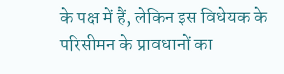के पक्ष में हैं, लेकिन इस विधेयक के परिसीमन के प्रावधानों का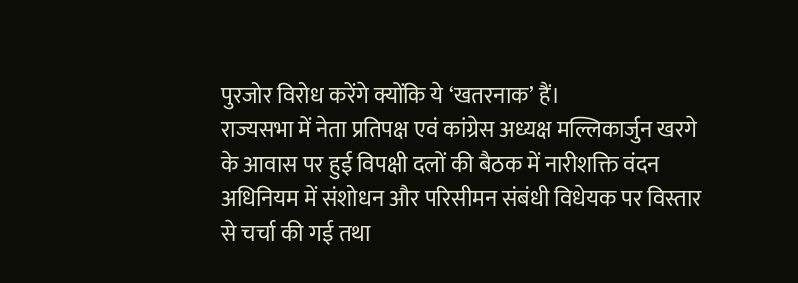पुरजोर विरोध करेंगे क्योंकि ये ‘खतरनाक’ हैं।
राज्यसभा में नेता प्रतिपक्ष एवं कांग्रेस अध्यक्ष मल्लिकार्जुन खरगे के आवास पर हुई विपक्षी दलों की बैठक में नारीशक्ति वंदन अधिनियम में संशोधन और परिसीमन संबंधी विधेयक पर विस्तार से चर्चा की गई तथा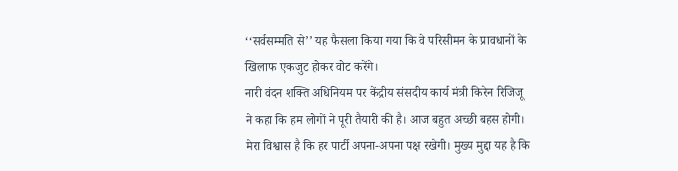‘‘सर्वसम्मति से’’ यह फैसला किया गया कि वे परिसीमन के प्रावधानों के खिलाफ एकजुट होकर वोट करेंगे।
नारी वंदन शक्ति अधिनियम पर केंद्रीय संसदीय कार्य मंत्री किरेन रिजिजू ने कहा कि हम लोगों ने पूरी तैयारी की है। आज बहुत अच्छी बहस होगी। मेरा विश्वास है कि हर पार्टी अपना-अपना पक्ष रखेगी। मुख्य मुद्दा यह है कि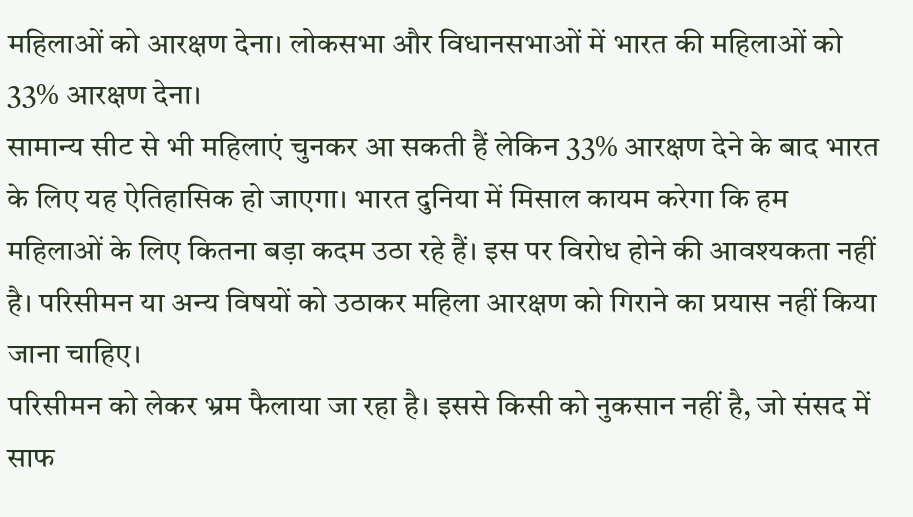महिलाओं को आरक्षण देना। लोकसभा और विधानसभाओं में भारत की महिलाओं को 33% आरक्षण देना।
सामान्य सीट से भी महिलाएं चुनकर आ सकती हैं लेकिन 33% आरक्षण देने के बाद भारत के लिए यह ऐतिहासिक हो जाएगा। भारत दुनिया में मिसाल कायम करेगा कि हम महिलाओं के लिए कितना बड़ा कदम उठा रहे हैं। इस पर विरोध होने की आवश्यकता नहीं है। परिसीमन या अन्य विषयों को उठाकर महिला आरक्षण को गिराने का प्रयास नहीं किया जाना चाहिए।
परिसीमन को लेकर भ्रम फैलाया जा रहा है। इससे किसी को नुकसान नहीं है, जो संसद में साफ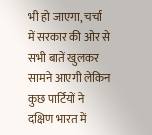भी हो जाएगा, चर्चा में सरकार की ओर से सभी बातें खुलकर सामने आएगी लेकिन कुछ पार्टियों ने दक्षिण भारत में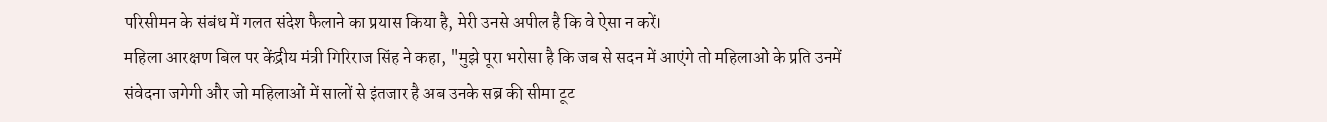परिसीमन के संबंध में गलत संदेश फैलाने का प्रयास किया है, मेरी उनसे अपील है कि वे ऐसा न करें।
महिला आरक्षण बिल पर केंद्रीय मंत्री गिरिराज सिंह ने कहा, "मुझे पूरा भरोसा है कि जब से सदन में आएंगे तो महिलाओं के प्रति उनमें संवेदना जगेगी और जो महिलाओं में सालों से इंतजार है अब उनके सब्र की सीमा टूट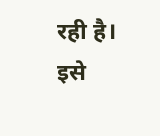रही है। इसे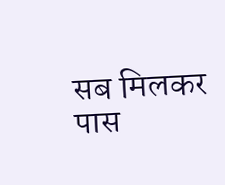सब मिलकर पास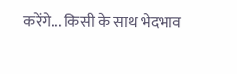करेंगे... किसी के साथ भेदभाव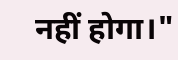नहीं होगा।"